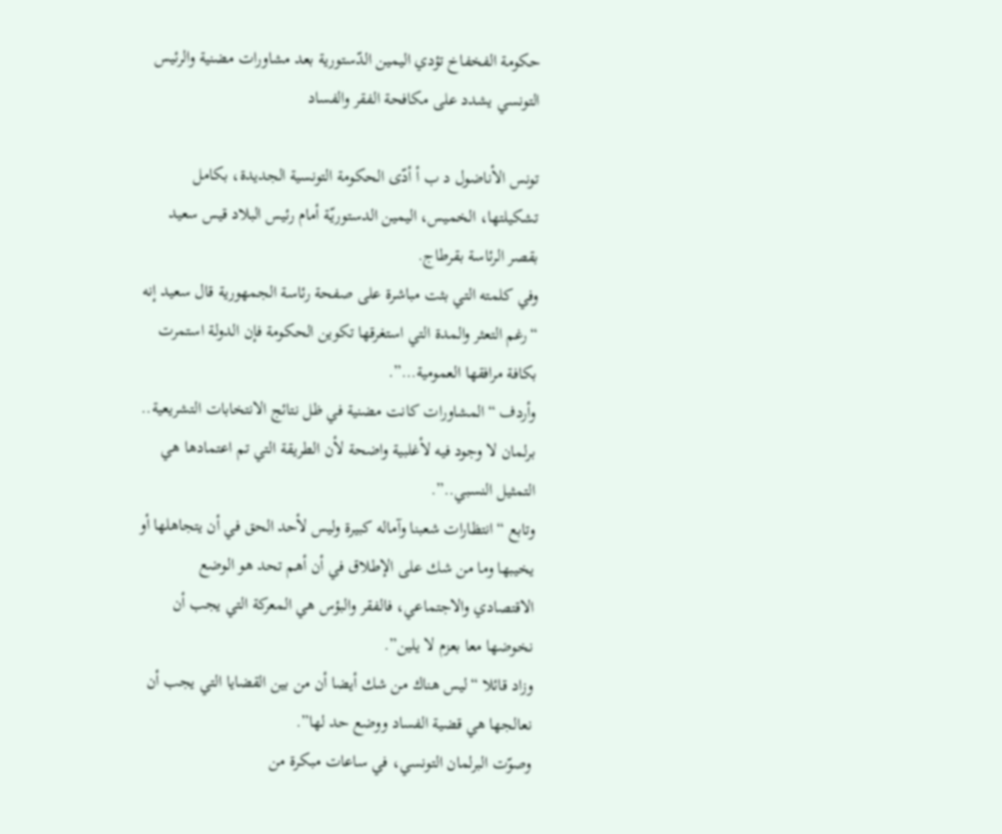حكومة الفخفاخ تؤدي اليمين الدّستورية بعد مشاورات مضنية والرئيس التونسي يشدد على مكافحة الفقر والفساد

تونس الأناضول د ب أ أدّى الحكومة التونسية الجديدة، بكامل تشكيلتها، الخميس، اليمين الدستوريّة أمام رئيس البلاد قيس سعيد بقصر الرئاسة بقرطاج.
وفي كلمته التي بثت مباشرة على صفحة رئاسة الجمهورية قال سعيد إنه “رغم التعثر والمدة التي استغرقها تكوين الحكومة فإن الدولة استمرت بكافة مرافقها العمومية…”.
وأردف “المشاورات كانت مضنية في ظل نتائج الانتخابات التشريعية.. برلمان لا وجود فيه لأغلبية واضحة لأن الطريقة التي تم اعتمادها هي التمثيل النسبي..”.
وتابع “انتظارات شعبنا وآماله كبيرة وليس لأحد الحق في أن يتجاهلها أو يخيبها وما من شك على الإطلاق في أن أهم تحد هو الوضع الاقتصادي والاجتماعي، فالفقر والبؤس هي المعركة التي يجب أن نخوضها معا بعزم لا يلين”.
وزاد قائلا “ليس هناك من شك أيضا أن من بين القضايا التي يجب أن نعالجها هي قضية الفساد ووضع حد لها”.
وصوّت البرلمان التونسي، في ساعات مبكرة من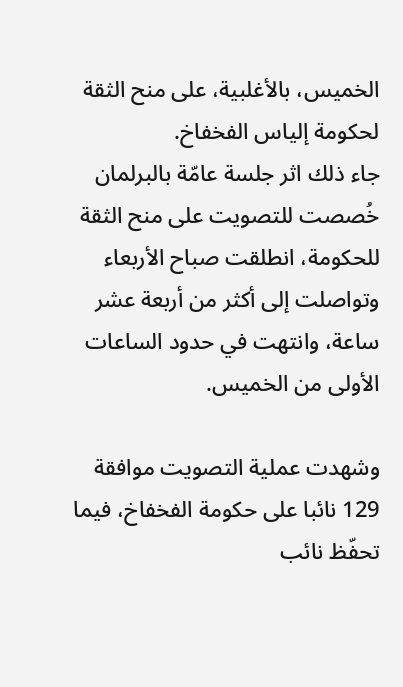الخميس، بالأغلبية، على منح الثقة لحكومة إلياس الفخفاخ.
جاء ذلك اثر جلسة عامّة بالبرلمان خُصصت للتصويت على منح الثقة للحكومة، انطلقت صباح الأربعاء وتواصلت إلى أكثر من أربعة عشر ساعة، وانتهت في حدود الساعات الأولى من الخميس.

وشهدت عملية التصويت موافقة 129 نائبا على حكومة الفخفاخ، فيما تحفّظ نائب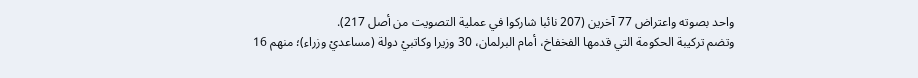واحد بصوته واعتراض 77 آخرين (207 نائبا شاركوا في عملية التصويت من أصل 217).
وتضم تركيبة الحكومة التي قدمها الفخفاخ، أمام البرلمان، 30 وزيرا وكاتبيْ دولة (مساعديْ وزراء)؛ منهم 16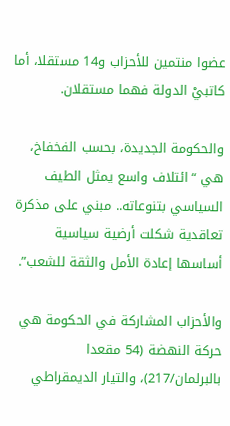عضوا منتمين للأحزاب و14 مستقلا، أما كاتبيْ الدولة فهما مستقلان.

والحكومة الجديدة، بحسب الفخفاخ، هي “ائتلاف واسع يمثل الطيف السياسي بتنوعاته.. مبني على مذكرة تعاقدية شكلت أرضية سياسية أساسها إعادة الأمل والثقة للشعب”.

والأحزاب المشاركة في الحكومة هي حركة النهضة (54 مقعدا بالبرلمان/217)، والتيار الديمقراطي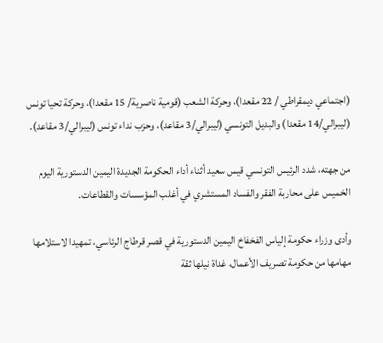(اجتماعي ديمقراطي / 22 مقعدا)، وحركة الشعب (قومية ناصرية/ 15 مقعدا)، وحركة تحيا تونس (ليبرالي/14 مقعدا) والبديل التونسي (ليبرالي/3 مقاعد)، وحزب نداء تونس (ليبرالي/3 مقاعد).

من جهته، شدد الرئيس التونسي قيس سعيد أثناء أداء الحكومة الجديدة اليمين الدستورية اليوم الخميس على محاربة الفقر والفساد المستشري في أغلب المؤسسات والقطاعات.

وأدى وزراء حكومة إلياس الفخفاخ اليمين الدستورية في قصر قرطاج الرئاسي، تمهيدا لاستلامها مهامها من حكومة تصريف الأعمال، غداة نيلها ثقة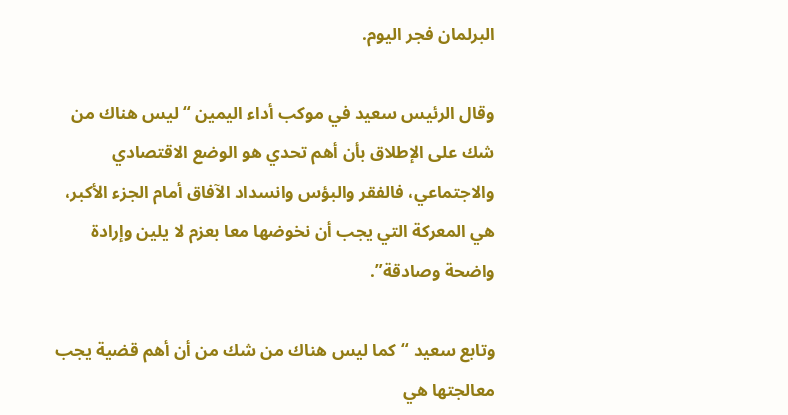البرلمان فجر اليوم.

وقال الرئيس سعيد في موكب أداء اليمين “ليس هناك من شك على الإطلاق بأن أهم تحدي هو الوضع الاقتصادي والاجتماعي، فالفقر والبؤس وانسداد الآفاق أمام الجزء الأكبر، هي المعركة التي يجب أن نخوضها معا بعزم لا يلين وإرادة واضحة وصادقة”.

وتابع سعيد “كما ليس هناك من شك من أن أهم قضية يجب معالجتها هي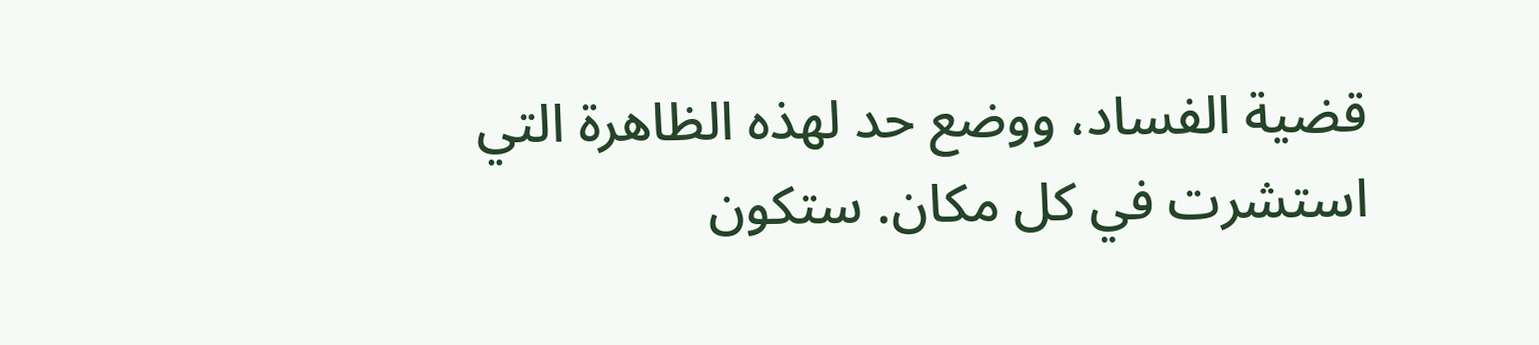قضية الفساد، ووضع حد لهذه الظاهرة التي استشرت في كل مكان. ستكون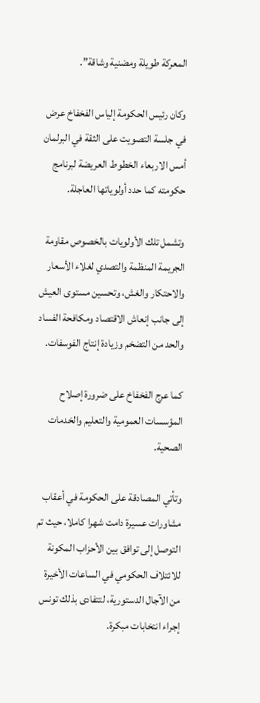المعركة طويلة ومضنية وشاقة”.

وكان رئيس الحكومة إلياس الفخفاخ عرض في جلسة التصويت على الثقة في البرلمان أمس الاربعاء الخطوط العريضة لبرنامج حكومته كما حدد أولوياتها العاجلة.

وتشمل تلك الأولويات بالخصوص مقاومة الجريمة المنظمة والتصدي لغلاء الأسعار والاحتكار والغش، وتحسين مستوى العيش إلى جانب إنعاش الاقتصاد ومكافحة الفساد والحد من التضخم وزيادة إنتاج الفوسفات.

كما عرج الفخفاخ على ضرورة إصلاح المؤسسات العمومية والتعليم والخدمات الصحية.

وتأتي المصادقة على الحكومة في أعقاب مشاورات عسيرة دامت شهرا كاملا، حيث تم التوصل إلى توافق بين الأحزاب المكونة للائتلاف الحكومي في الساعات الأخيرة من الآجال الدستورية، لتتفادى بذلك تونس إجراء انتخابات مبكرة.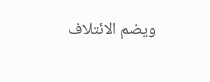ويضم الائتلاف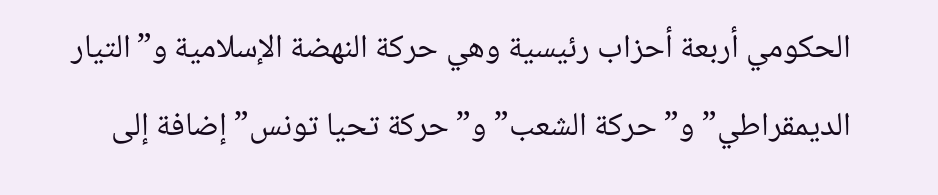الحكومي أربعة أحزاب رئيسية وهي حركة النهضة الإسلامية و”التيار الديمقراطي” و”حركة الشعب” و”حركة تحيا تونس” إضافة إلى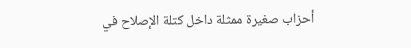أحزاب صغيرة ممثلة داخل كتلة الإصلاح في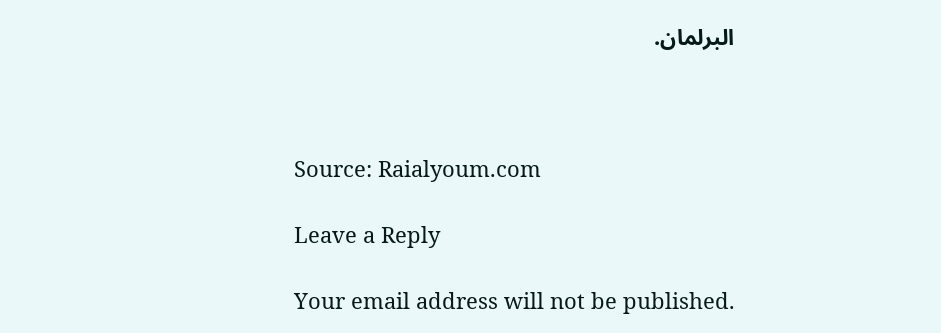البرلمان.



Source: Raialyoum.com

Leave a Reply

Your email address will not be published.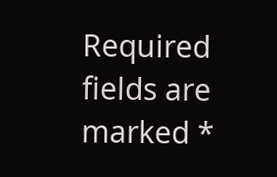Required fields are marked *